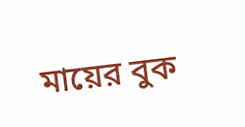মায়ের বুক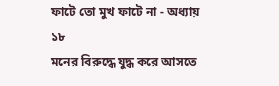ফাটে তো মুখ ফাটে না - অধ্যায় ১৮
মনের বিরুদ্ধে যুদ্ধ করে আসতে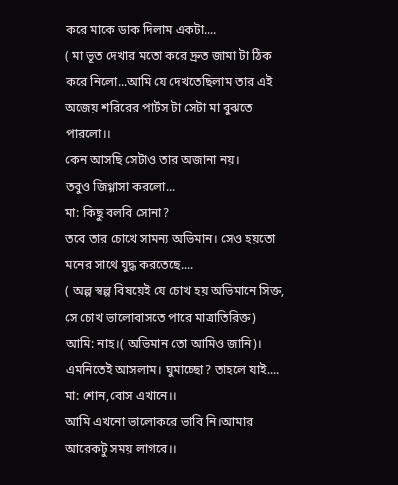করে মাকে ডাক দিলাম একটা....
( মা ভূত দেখার মতো করে দ্রুত জামা টা ঠিক করে নিলো...আমি যে দেখতেছিলাম তার এই অজেয় শরিরের পার্টস টা সেটা মা বুঝতে পারলো।।
কেন আসছি সেটাও তার অজানা নয়।
তবুও জিগ্গাসা করলো...
মা: কিছু বলবি সোনা?
তবে তার চোখে সামন্য অভিমান। সেও হয়তো মনের সাথে যুদ্ধ করতেছে....
( অল্প স্বল্প বিষয়েই যে চোখ হয় অভিমানে সিক্ত, সে চোখ ভালোবাসতে পারে মাত্রাতিরিক্ত)
আমি: নাহ।( অভিমান তো আমিও জানি)।
এমনিতেই আসলাম। ঘুমাচ্ছো? তাহলে যাই....
মা: শোন,বোস এখানে।।
আমি এখনো ভালোকরে ভাবি নি।আমার আরেকটু সময় লাগবে।।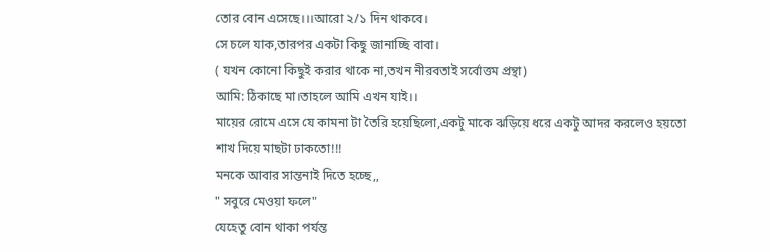তোর বোন এসেছে।।।আরো ২/১ দিন থাকবে।
সে চলে যাক,তারপর একটা কিছু জানাচ্ছি বাবা।
( যখন কোনো কিছুই করার থাকে না,তখন নীরবতাই সর্বোত্তম প্রন্থা)
আমি: ঠিকাছে মা।তাহলে আমি এখন যাই।।
মায়ের রোমে এসে যে কামনা টা তৈরি হয়েছিলো,একটু মাকে ঝড়িয়ে ধরে একটু আদর করলেও হয়তো শাখ দিয়ে মাছটা ঢাকতো!!!
মনকে আবার সান্তনাই দিতে হচ্ছে,,
" সবুরে মেওয়া ফলে"
যেহেতু বোন থাকা পর্যন্ত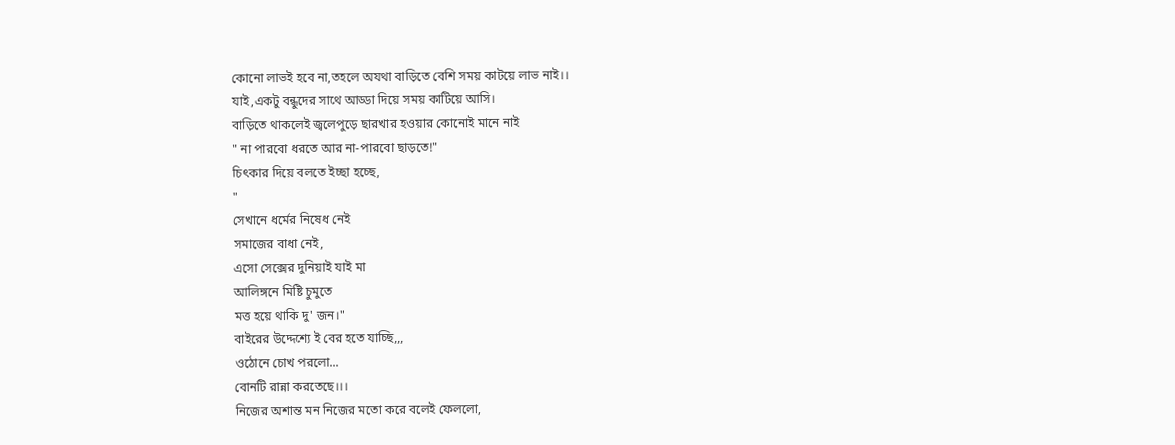কোনো লাভই হবে না,তহলে অযথা বাড়িতে বেশি সময় কাটয়ে লাভ নাই।।
যাই,একটু বন্ধুদের সাথে আড্ডা দিয়ে সময় কাটিয়ে আসি।
বাড়িতে থাকলেই জ্বলেপুড়ে ছারখার হওয়ার কোনোই মানে নাই
" না পারবো ধরতে আর না-পারবো ছাড়তে!"
চিৎকার দিয়ে বলতে ইচ্ছা হচ্ছে,
"
সেখানে ধর্মের নিষেধ নেই
সমাজের বাধা নেই,
এসো সেক্সের দুনিয়াই যাই মা
আলিঙ্গনে মিষ্টি চুমুতে
মত্ত হয়ে থাকি দু' জন।"
বাইরের উদ্দেশ্যে ই বের হতে যাচ্ছি,,,
ওঠোনে চোখ পরলো...
বোনটি রান্না করতেছে।।।
নিজের অশান্ত মন নিজের মতো করে বলেই ফেললো,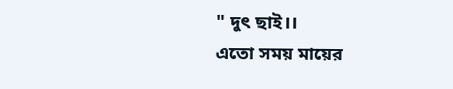" দুৎ ছাই।।
এতো সময় মায়ের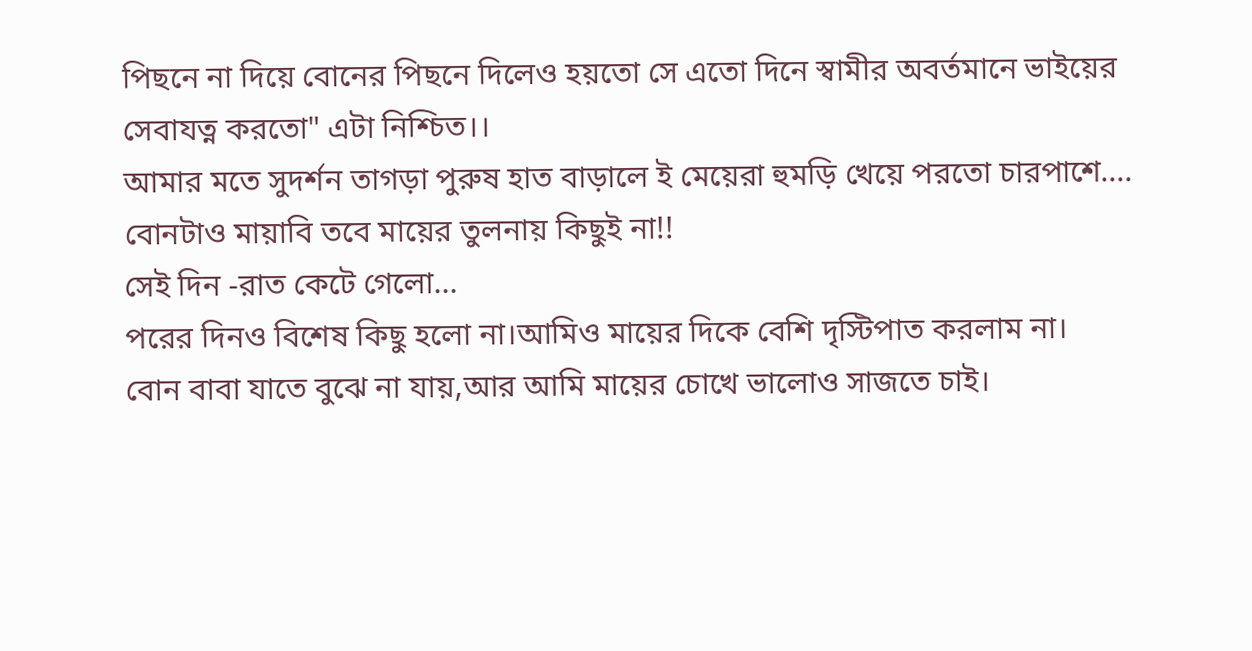পিছনে না দিয়ে বোনের পিছনে দিলেও হয়তো সে এতো দিনে স্বামীর অবর্তমানে ভাইয়ের সেবাযত্ন করতো" এটা নিশ্চিত।।
আমার মতে সুদর্শন তাগড়া পুরুষ হাত বাড়ালে ই মেয়েরা হুমড়ি খেয়ে পরতো চারপাশে....
বোনটাও মায়াবি তবে মায়ের তুলনায় কিছুই না!!
সেই দিন -রাত কেটে গেলো...
পরের দিনও বিশেষ কিছু হলো না।আমিও মায়ের দিকে বেশি দৃস্টিপাত করলাম না।
বোন বাবা যাতে বুঝে না যায়,আর আমি মায়ের চোখে ভালোও সাজতে চাই।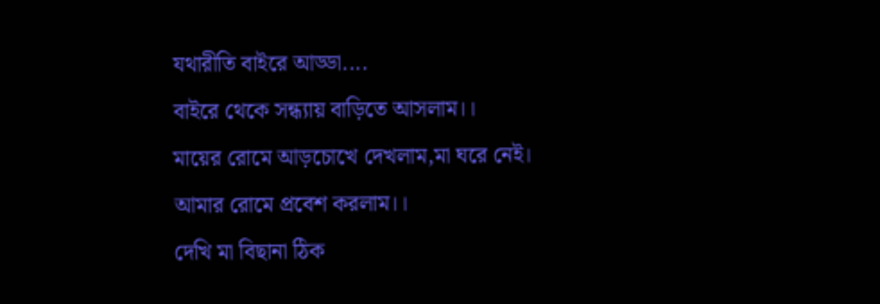যথারীতি বাইরে আড্ডা....
বাইরে থেকে সন্ধ্যায় বাড়িতে আসলাম।।
মায়ের রোমে আড়চোখে দেখলাম,মা ঘরে নেই।
আমার রোমে প্রবেশ করলাম।।
দেখি মা বিছানা ঠিক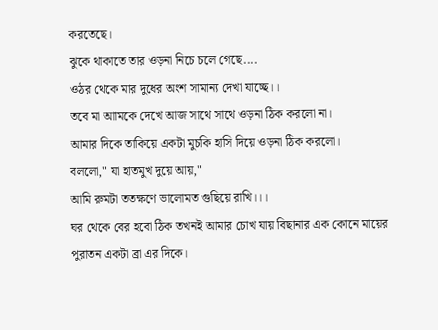করতেছে।
ঝুকে থাকাতে তার ওড়না নিচে চলে গেছে....
ওঠর থেকে মার দুধের অংশ সামান্য দেখা যাচ্ছে।।
তবে মা আামকে দেখে আজ সাথে সাথে ওড়না ঠিক করলো না।
আমার দিকে তাকিয়ে একটা মুচকি হাসি দিয়ে ওড়না ঠিক করলো।
বললো," যা হাতমুখ দুয়ে আয়,"
আমি রুমটা ততক্ষণে ভালোমত গুছিয়ে রাখি।।।
ঘর থেকে বের হবো ঠিক তখনই আমার চোখ যায় বিছানার এক কোনে মায়ের পুরাতন একটা ব্রা এর দিকে।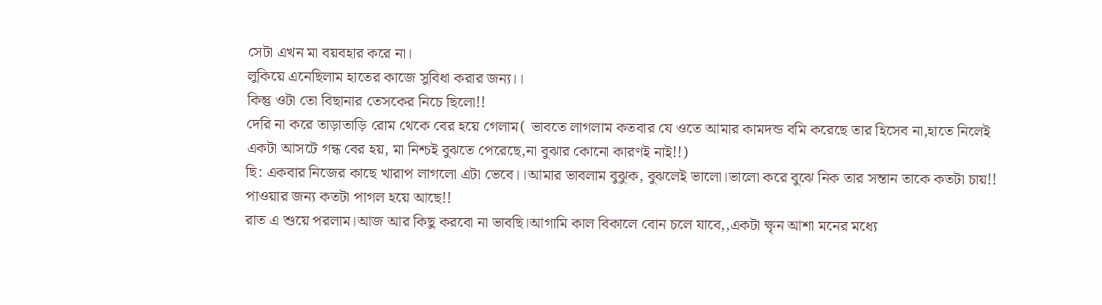সেটা এখন মা বয়বহার করে না।
লুকিয়ে এনেছিলাম হাতের কাজে সুবিধা করার জন্য।।
কিন্তু ওটা তো বিছানার তেসকের নিচে ছিলো!!
দেরি না করে তাড়াতাড়ি রোম থেকে বের হয়ে গেলাম( ভাবতে লাগলাম কতবার যে ওতে আমার কামদন্ড বমি করেছে তার হিসেব না,হাতে নিলেই একটা আসটে গন্ধ বের হয়, মা নিশ্চই বুঝতে পেরেছে,না বুঝার কোনো কারণই নাই!!)
ছি: একবার নিজের কাছে খারাপ লাগলো এটা ভেবে।।আমার ভাবলাম বুঝুক, বুঝলেই ভালো।ভালো করে বুঝে নিক তার সন্তান তাকে কতটা চায়!! পাওয়ার জন্য কতটা পাগল হয়ে আছে!!
রাত এ শুয়ে পরলাম।আজ আর কিছু করবো না ভাবছি।আগামি কাল বিকালে বোন চলে যাবে,,একটা ক্ষৃন আশা মনের মধ্যে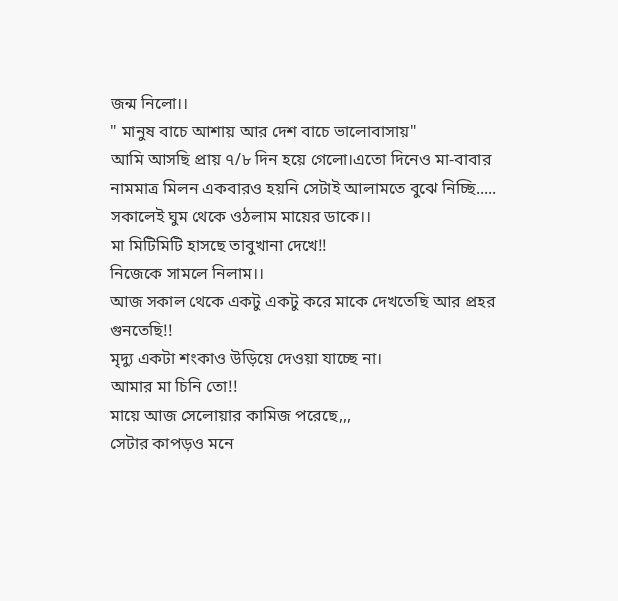জন্ম নিলো।।
" মানুষ বাচে আশায় আর দেশ বাচে ভালোবাসায়"
আমি আসছি প্রায় ৭/৮ দিন হয়ে গেলো।এতো দিনেও মা-বাবার নামমাত্র মিলন একবারও হয়নি সেটাই আলামতে বুঝে নিচ্ছি.....
সকালেই ঘুম থেকে ওঠলাম মায়ের ডাকে।।
মা মিটিমিটি হাসছে তাবুখানা দেখে!!
নিজেকে সামলে নিলাম।।
আজ সকাল থেকে একটু একটু করে মাকে দেখতেছি আর প্রহর গুনতেছি!!
মৃদ্যু একটা শংকাও উড়িয়ে দেওয়া যাচ্ছে না।
আমার মা চিনি তো!!
মায়ে আজ সেলোয়ার কামিজ পরেছে,,,
সেটার কাপড়ও মনে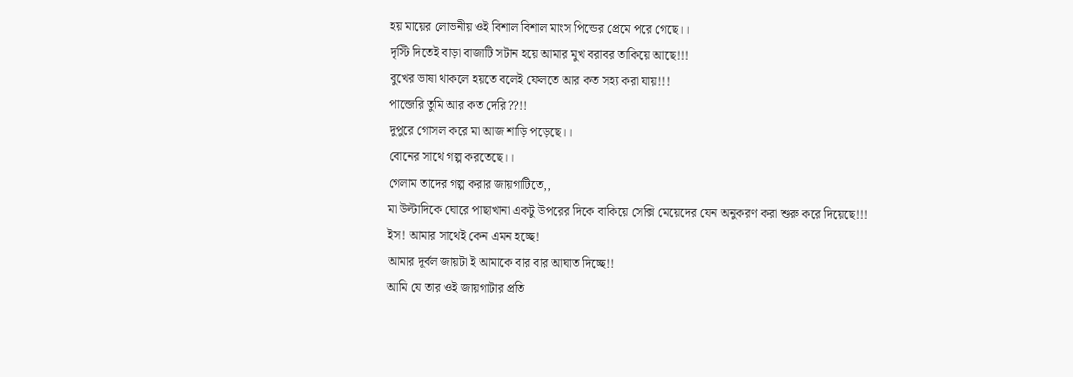হয় মায়ের লোভনীয় ওই বিশাল বিশাল মাংস পিন্ডের প্রেমে পরে গেছে।।
দৃস্টি দিতেই বাড়া বাজাটি সটান হয়ে আমার মুখ বরাবর তাকিয়ে আছে!!!
বুখের ভাষা থাকলে হয়তে বলেই ফেলতে আর কত সহ্য করা যায়!!!
পান্জেরি তুমি আর কত দেরি??!!
দুপুরে গোসল করে মা আজ শাড়ি পড়েছে।।
বোনের সাথে গল্প করতেছে।।
গেলাম তাদের গল্প করার জায়গাটিতে,,
মা উল্টাদিকে ঘোরে পাছাখানা একটু উপরের দিকে বাকিয়ে সেক্সি মেয়েদের যেন অনুকরণ করা শুরু করে দিয়েছে!!!
ইস! আমার সাথেই কেন এমন হচ্ছে!
আমার দূর্বল জায়টা ই আমাকে বার বার আঘাত দিচ্ছে!!
আমি যে তার ওই জায়গাটার প্রতি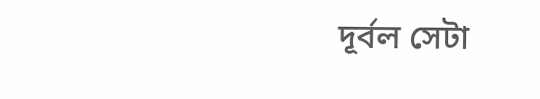দূর্বল সেটা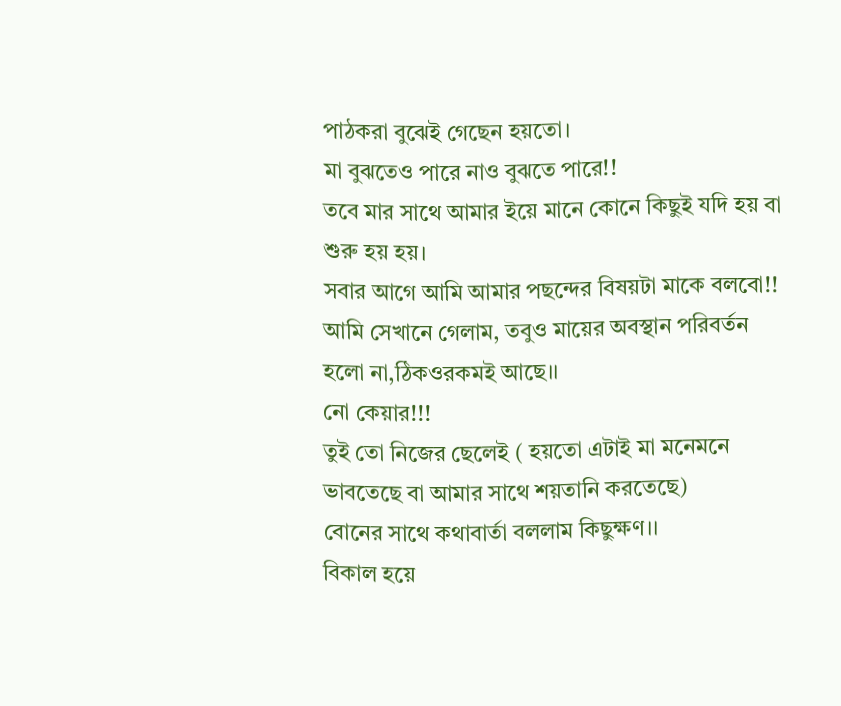পাঠকরা বুঝেই গেছেন হয়তো।
মা বুঝতেও পারে নাও বুঝতে পারে!!
তবে মার সাথে আমার ইয়ে মানে কোনে কিছুই যদি হয় বা শুরু হয় হয়।
সবার আগে আমি আমার পছন্দের বিষয়টা মাকে বলবো!!
আমি সেখানে গেলাম, তবুও মায়ের অবস্থান পরিবর্তন হলো না,ঠিকওরকমই আছে।।
নো কেয়ার!!!
তুই তো নিজের ছেলেই ( হয়তো এটাই মা মনেমনে ভাবতেছে বা আমার সাথে শয়তানি করতেছে)
বোনের সাথে কথাবার্তা বললাম কিছুক্ষণ।।
বিকাল হয়ে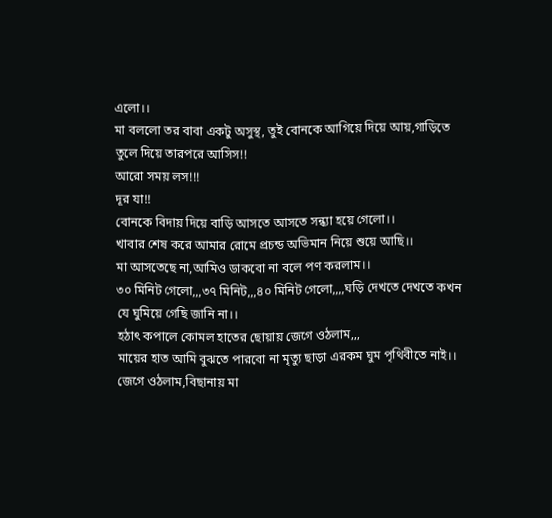এলো।।
মা বললো তর বাবা একটু অসুস্থ, তুই বোনকে আগিয়ে দিয়ে আয়,গাড়িতে তুলে দিয়ে তারপরে আসিস!!
আরো সময় লস!!!
দূর যা!!
বোনকে বিদায় দিয়ে বাড়ি আসতে আসতে সন্ধ্যা হয়ে গেলো।।
খাবার শেষ করে আমার রোমে প্রচন্ড অভিমান নিয়ে শুয়ে আছি।।
মা আসতেছে না,আমিও ডাকবো না বলে পণ করলাম।।
৩০ মিনিট গেলো,,,৩৭ মিনিট,,,৪০ মিনিট গেলো,,,,ঘড়ি দেখতে দেখতে কখন যে ঘুমিয়ে গেছি জানি না।।
হঠাৎ কপালে কোমল হাতের ছোয়ায় জেগে ওঠলাম,,,
মায়ের হাত আমি বুঝতে পারবো না মৃত্যু ছাড়া এরকম ঘুম পৃথিবীতে নাই।।
জেগে ওঠলাম,বিছানায় মা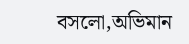বসলো,অভিমান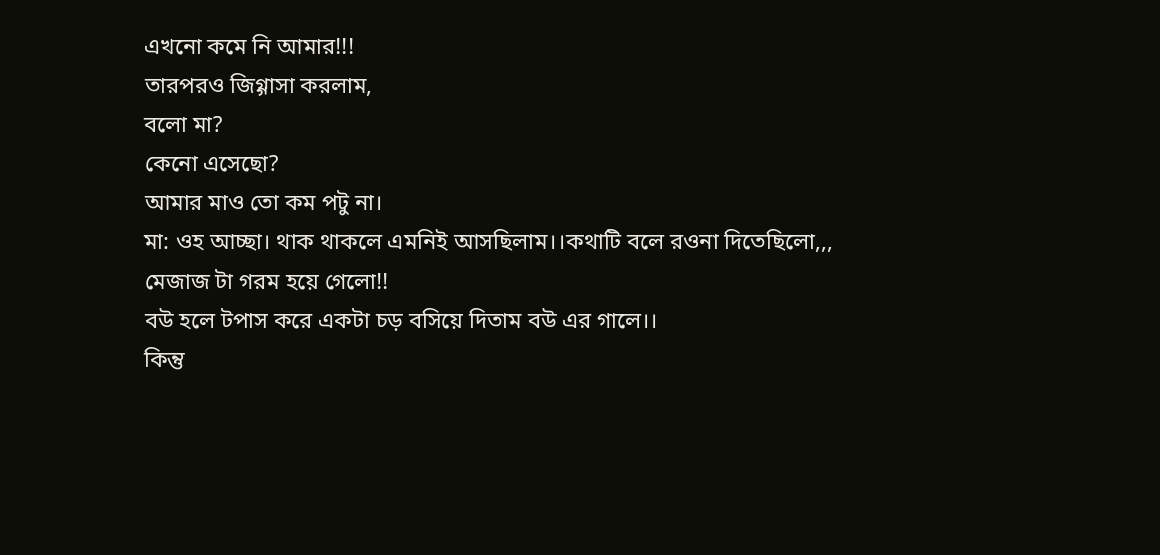এখনো কমে নি আমার!!!
তারপরও জিগ্গাসা করলাম,
বলো মা?
কেনো এসেছো?
আমার মাও তো কম পটু না।
মা: ওহ আচ্ছা। থাক থাকলে এমনিই আসছিলাম।।কথাটি বলে রওনা দিতেছিলো,,,
মেজাজ টা গরম হয়ে গেলো!!
বউ হলে টপাস করে একটা চড় বসিয়ে দিতাম বউ এর গালে।।
কিন্তু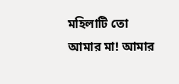মহিলাটি তো আমার মা! আমার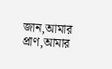জান,আমার প্রাণ,আমার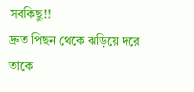সবকিছু!!
দ্রুত পিছন থেকে ঝড়িয়ে দরে তাকে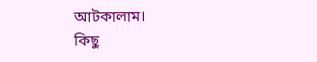আটকালাম।
কিছু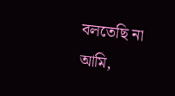বলতেছি না আমি,